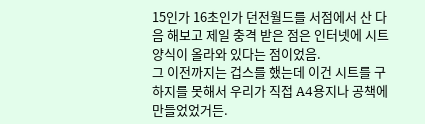15인가 16초인가 던전월드를 서점에서 산 다음 해보고 제일 충격 받은 점은 인터넷에 시트 양식이 올라와 있다는 점이었음.
그 이전까지는 겁스를 했는데 이건 시트를 구하지를 못해서 우리가 직접 A4용지나 공책에 만들었었거든.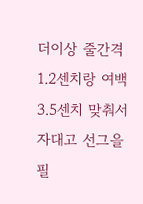더이상 줄간격 1.2센치랑 여백 3.5센치 맞춰서 자대고 선그을 필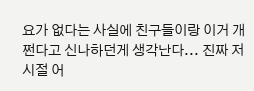요가 없다는 사실에 친구들이랑 이거 개쩐다고 신나하던게 생각난다... 진짜 저 시절 어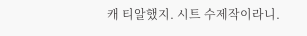캐 티알했지. 시트 수제작이라니.